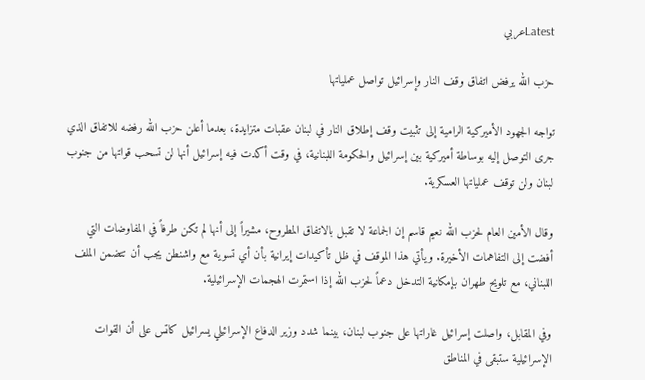Latestعربي

حزب الله يرفض اتفاق وقف النار وإسرائيل تواصل عملياتها

تواجه الجهود الأميركية الرامية إلى تثبيت وقف إطلاق النار في لبنان عقبات متزايدة، بعدما أعلن حزب الله رفضه للاتفاق الذي جرى التوصل إليه بوساطة أميركية بين إسرائيل والحكومة اللبنانية، في وقت أكدت فيه إسرائيل أنها لن تسحب قواتها من جنوب لبنان ولن توقف عملياتها العسكرية.

وقال الأمين العام لحزب الله نعيم قاسم إن الجماعة لا تقبل بالاتفاق المطروح، مشيراً إلى أنها لم تكن طرفاً في المفاوضات التي أفضت إلى التفاهمات الأخيرة. ويأتي هذا الموقف في ظل تأكيدات إيرانية بأن أي تسوية مع واشنطن يجب أن تتضمن الملف اللبناني، مع تلويح طهران بإمكانية التدخل دعماً لحزب الله إذا استمرت الهجمات الإسرائيلية.

وفي المقابل، واصلت إسرائيل غاراتها على جنوب لبنان، بينما شدد وزير الدفاع الإسرائيلي يسرائيل كاتس على أن القوات الإسرائيلية ستبقى في المناطق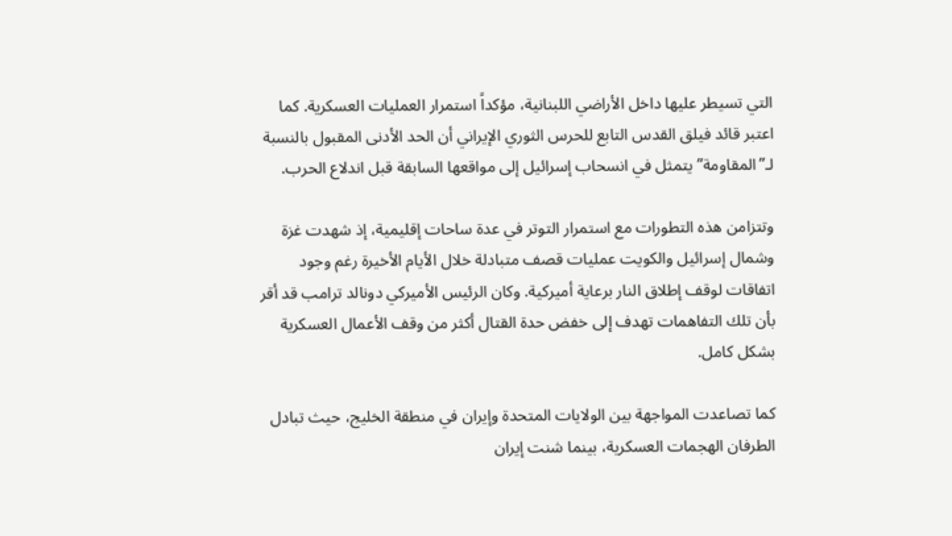التي تسيطر عليها داخل الأراضي اللبنانية، مؤكداً استمرار العمليات العسكرية. كما اعتبر قائد فيلق القدس التابع للحرس الثوري الإيراني أن الحد الأدنى المقبول بالنسبة لـ”المقاومة” يتمثل في انسحاب إسرائيل إلى مواقعها السابقة قبل اندلاع الحرب.

وتتزامن هذه التطورات مع استمرار التوتر في عدة ساحات إقليمية، إذ شهدت غزة وشمال إسرائيل والكويت عمليات قصف متبادلة خلال الأيام الأخيرة رغم وجود اتفاقات لوقف إطلاق النار برعاية أميركية. وكان الرئيس الأميركي دونالد ترامب قد أقر بأن تلك التفاهمات تهدف إلى خفض حدة القتال أكثر من وقف الأعمال العسكرية بشكل كامل.

كما تصاعدت المواجهة بين الولايات المتحدة وإيران في منطقة الخليج، حيث تبادل الطرفان الهجمات العسكرية، بينما شنت إيران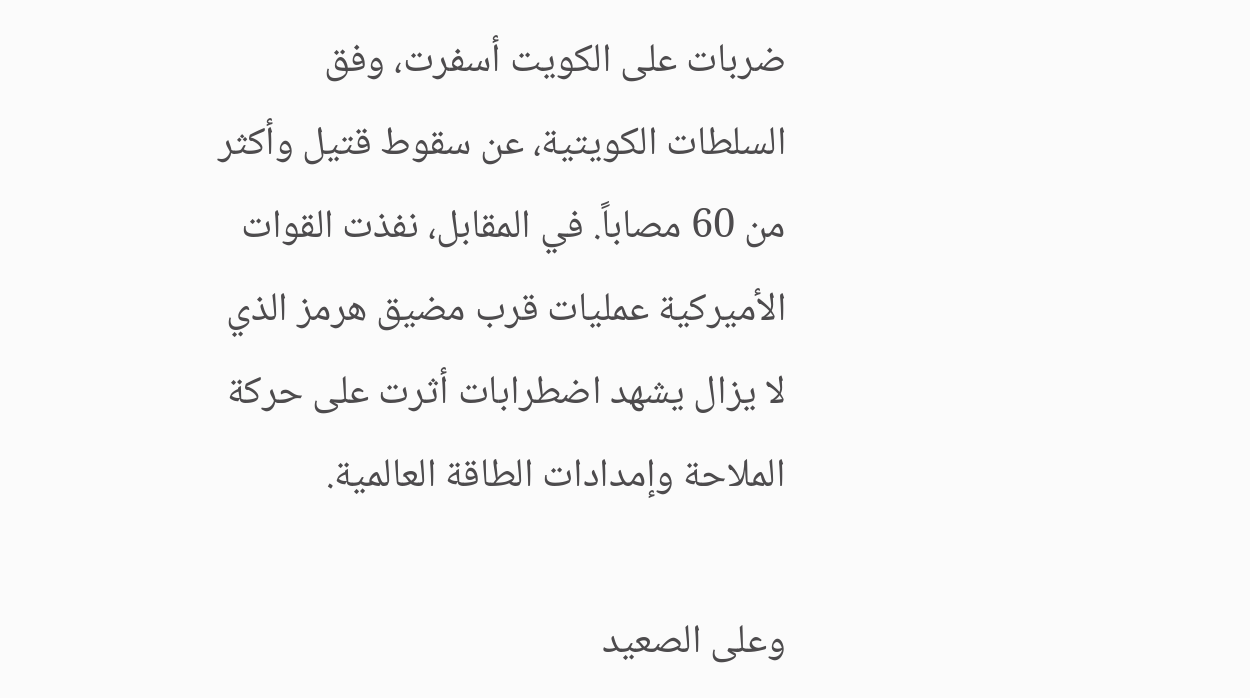ضربات على الكويت أسفرت، وفق السلطات الكويتية، عن سقوط قتيل وأكثر من 60 مصاباً. في المقابل، نفذت القوات الأميركية عمليات قرب مضيق هرمز الذي لا يزال يشهد اضطرابات أثرت على حركة الملاحة وإمدادات الطاقة العالمية.

وعلى الصعيد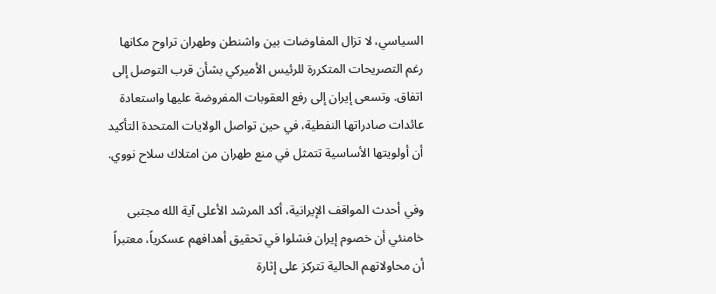السياسي، لا تزال المفاوضات بين واشنطن وطهران تراوح مكانها رغم التصريحات المتكررة للرئيس الأميركي بشأن قرب التوصل إلى اتفاق. وتسعى إيران إلى رفع العقوبات المفروضة عليها واستعادة عائدات صادراتها النفطية، في حين تواصل الولايات المتحدة التأكيد أن أولويتها الأساسية تتمثل في منع طهران من امتلاك سلاح نووي.

وفي أحدث المواقف الإيرانية، أكد المرشد الأعلى آية الله مجتبى خامنئي أن خصوم إيران فشلوا في تحقيق أهدافهم عسكرياً، معتبراً أن محاولاتهم الحالية تتركز على إثارة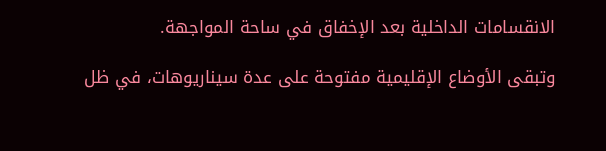الانقسامات الداخلية بعد الإخفاق في ساحة المواجهة.

وتبقى الأوضاع الإقليمية مفتوحة على عدة سيناريوهات، في ظل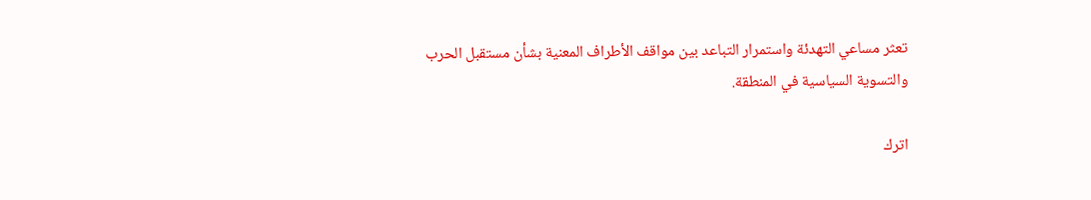تعثر مساعي التهدئة واستمرار التباعد بين مواقف الأطراف المعنية بشأن مستقبل الحرب والتسوية السياسية في المنطقة.

اترك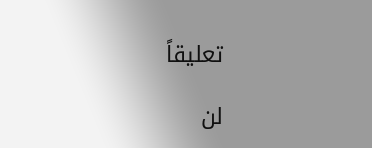تعليقاً

لن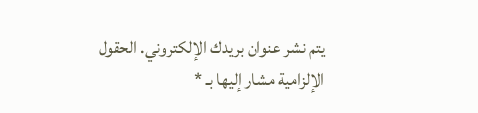يتم نشر عنوان بريدك الإلكتروني. الحقول الإلزامية مشار إليها بـ *